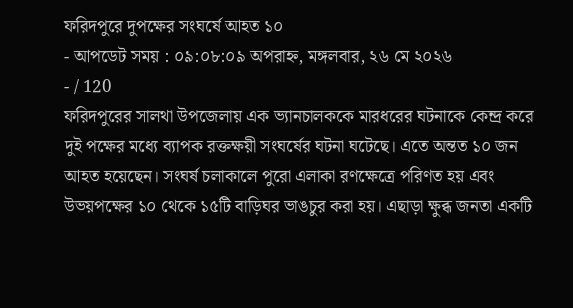ফরিদপুরে দুপক্ষের সংঘর্ষে আহত ১০
- আপডেট সময় : ০৯:০৮:০৯ অপরাহ্ন, মঙ্গলবার, ২৬ মে ২০২৬
- / 120
ফরিদপুরের সালথা উপজেলায় এক ভ্যানচালককে মারধরের ঘটনাকে কেন্দ্র করে দুই পক্ষের মধ্যে ব্যাপক রক্তক্ষয়ী সংঘর্ষের ঘটনা ঘটেছে। এতে অন্তত ১০ জন আহত হয়েছেন। সংঘর্ষ চলাকালে পুরো এলাকা রণক্ষেত্রে পরিণত হয় এবং উভয়পক্ষের ১০ থেকে ১৫টি বাড়িঘর ভাঙচুর করা হয়। এছাড়া ক্ষুব্ধ জনতা একটি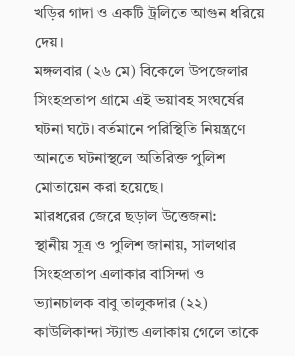খড়ির গাদা ও একটি ট্রলিতে আগুন ধরিয়ে দেয়।
মঙ্গলবার (২৬ মে) বিকেলে উপজেলার সিংহপ্রতাপ গ্রামে এই ভয়াবহ সংঘর্ষের ঘটনা ঘটে। বর্তমানে পরিস্থিতি নিয়ন্ত্রণে আনতে ঘটনাস্থলে অতিরিক্ত পুলিশ মোতায়েন করা হয়েছে।
মারধরের জেরে ছড়াল উত্তেজনা:
স্থানীয় সূত্র ও পুলিশ জানায়, সালথার সিংহপ্রতাপ এলাকার বাসিন্দা ও ভ্যানচালক বাবু তালুকদার (২২) কাউলিকান্দা স্ট্যান্ড এলাকায় গেলে তাকে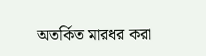অতর্কিত মারধর করা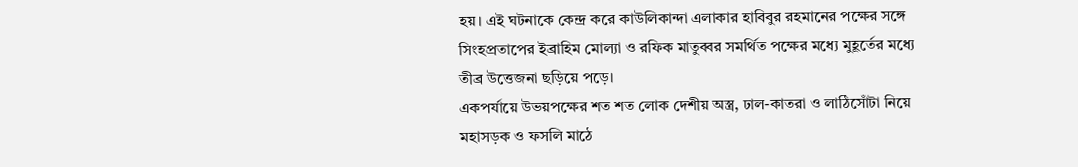হয়। এই ঘটনাকে কেন্দ্র করে কাউলিকান্দা এলাকার হাবিবুর রহমানের পক্ষের সঙ্গে সিংহপ্রতাপের ইব্রাহিম মোল্যা ও রফিক মাতুব্বর সমর্থিত পক্ষের মধ্যে মুহূর্তের মধ্যে তীব্র উত্তেজনা ছড়িয়ে পড়ে।
একপর্যায়ে উভয়পক্ষের শত শত লোক দেশীয় অস্ত্র, ঢাল-কাতরা ও লাঠিসোঁটা নিয়ে মহাসড়ক ও ফসলি মাঠে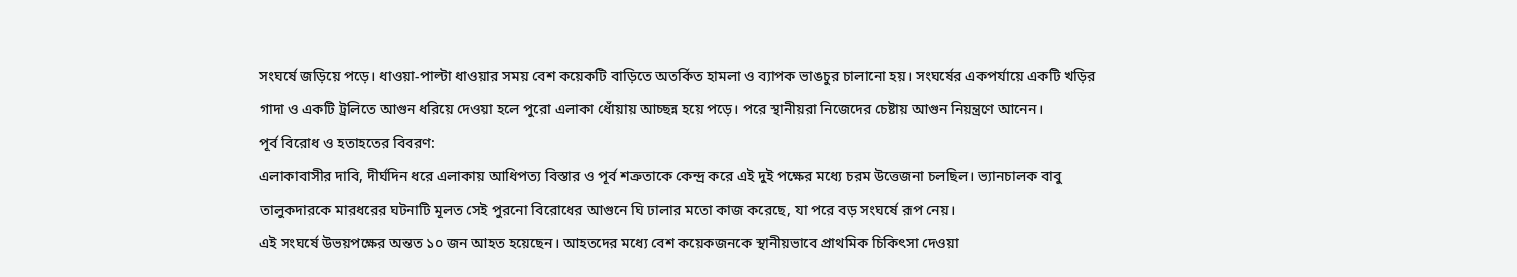সংঘর্ষে জড়িয়ে পড়ে। ধাওয়া-পাল্টা ধাওয়ার সময় বেশ কয়েকটি বাড়িতে অতর্কিত হামলা ও ব্যাপক ভাঙচুর চালানো হয়। সংঘর্ষের একপর্যায়ে একটি খড়ির গাদা ও একটি ট্রলিতে আগুন ধরিয়ে দেওয়া হলে পুরো এলাকা ধোঁয়ায় আচ্ছন্ন হয়ে পড়ে। পরে স্থানীয়রা নিজেদের চেষ্টায় আগুন নিয়ন্ত্রণে আনেন।
পূর্ব বিরোধ ও হতাহতের বিবরণ:
এলাকাবাসীর দাবি, দীর্ঘদিন ধরে এলাকায় আধিপত্য বিস্তার ও পূর্ব শত্রুতাকে কেন্দ্র করে এই দুই পক্ষের মধ্যে চরম উত্তেজনা চলছিল। ভ্যানচালক বাবু তালুকদারকে মারধরের ঘটনাটি মূলত সেই পুরনো বিরোধের আগুনে ঘি ঢালার মতো কাজ করেছে, যা পরে বড় সংঘর্ষে রূপ নেয়।
এই সংঘর্ষে উভয়পক্ষের অন্তত ১০ জন আহত হয়েছেন। আহতদের মধ্যে বেশ কয়েকজনকে স্থানীয়ভাবে প্রাথমিক চিকিৎসা দেওয়া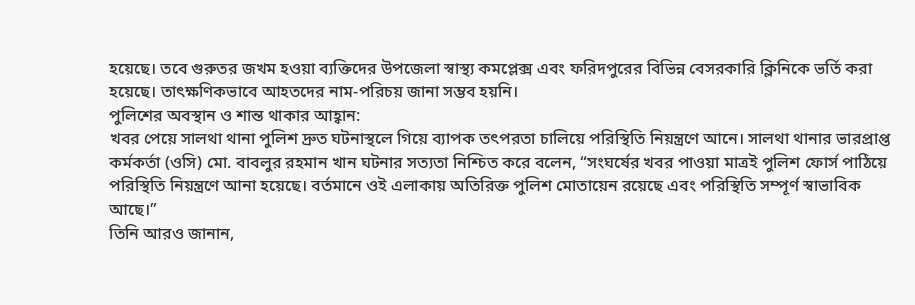হয়েছে। তবে গুরুতর জখম হওয়া ব্যক্তিদের উপজেলা স্বাস্থ্য কমপ্লেক্স এবং ফরিদপুরের বিভিন্ন বেসরকারি ক্লিনিকে ভর্তি করা হয়েছে। তাৎক্ষণিকভাবে আহতদের নাম-পরিচয় জানা সম্ভব হয়নি।
পুলিশের অবস্থান ও শান্ত থাকার আহ্বান:
খবর পেয়ে সালথা থানা পুলিশ দ্রুত ঘটনাস্থলে গিয়ে ব্যাপক তৎপরতা চালিয়ে পরিস্থিতি নিয়ন্ত্রণে আনে। সালথা থানার ভারপ্রাপ্ত কর্মকর্তা (ওসি) মো. বাবলুর রহমান খান ঘটনার সত্যতা নিশ্চিত করে বলেন, “সংঘর্ষের খবর পাওয়া মাত্রই পুলিশ ফোর্স পাঠিয়ে পরিস্থিতি নিয়ন্ত্রণে আনা হয়েছে। বর্তমানে ওই এলাকায় অতিরিক্ত পুলিশ মোতায়েন রয়েছে এবং পরিস্থিতি সম্পূর্ণ স্বাভাবিক আছে।”
তিনি আরও জানান,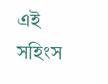এই সহিংস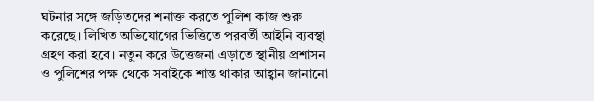ঘটনার সঙ্গে জড়িতদের শনাক্ত করতে পুলিশ কাজ শুরু করেছে। লিখিত অভিযোগের ভিত্তিতে পরবর্তী আইনি ব্যবস্থা গ্রহণ করা হবে। নতুন করে উত্তেজনা এড়াতে স্থানীয় প্রশাসন ও পুলিশের পক্ষ থেকে সবাইকে শান্ত থাকার আহ্বান জানানো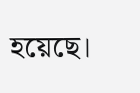হয়েছে।